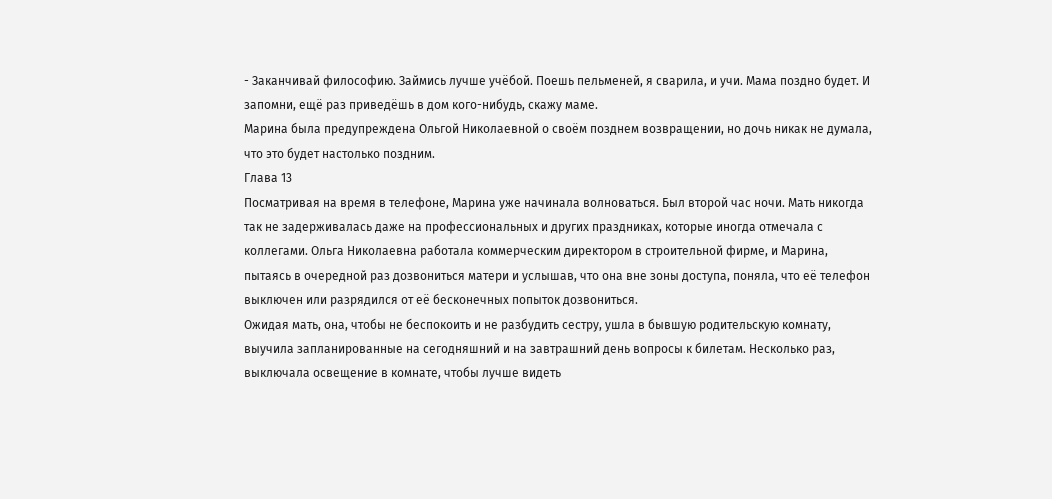- Заканчивай философию. Займись лучше учёбой. Поешь пельменей, я сварила, и учи. Мама поздно будет. И запомни, ещё раз приведёшь в дом кого-нибудь, скажу маме.
Марина была предупреждена Ольгой Николаевной о своём позднем возвращении, но дочь никак не думала, что это будет настолько поздним.
Глава 13
Посматривая на время в телефоне, Марина уже начинала волноваться. Был второй час ночи. Мать никогда так не задерживалась даже на профессиональных и других праздниках, которые иногда отмечала с коллегами. Ольга Николаевна работала коммерческим директором в строительной фирме, и Марина, пытаясь в очередной раз дозвониться матери и услышав, что она вне зоны доступа, поняла, что её телефон выключен или разрядился от её бесконечных попыток дозвониться.
Ожидая мать, она, чтобы не беспокоить и не разбудить сестру, ушла в бывшую родительскую комнату, выучила запланированные на сегодняшний и на завтрашний день вопросы к билетам. Несколько раз, выключала освещение в комнате, чтобы лучше видеть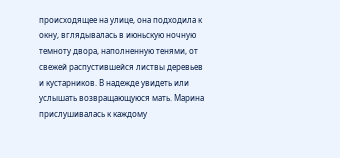происходящее на улице, она подходила к окну, вглядывалась в июньскую ночную темноту двора, наполненную тенями, от свежей распустившейся листвы деревьев и кустарников. В надежде увидеть или услышать возвращающуюся мать. Марина прислушивалась к каждому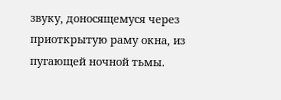звуку, доносящемуся через приоткрытую раму окна, из пугающей ночной тьмы.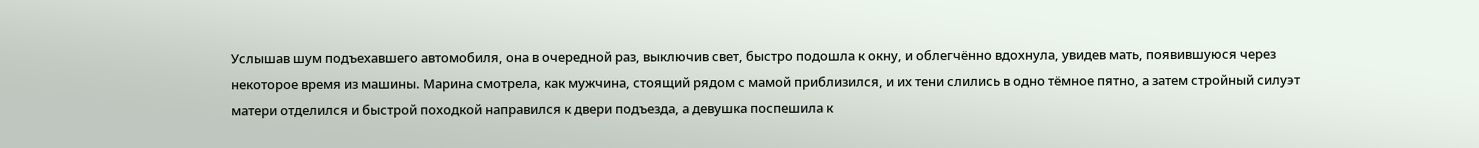Услышав шум подъехавшего автомобиля, она в очередной раз, выключив свет, быстро подошла к окну, и облегчённо вдохнула, увидев мать, появившуюся через некоторое время из машины. Марина смотрела, как мужчина, стоящий рядом с мамой приблизился, и их тени слились в одно тёмное пятно, а затем стройный силуэт матери отделился и быстрой походкой направился к двери подъезда, а девушка поспешила к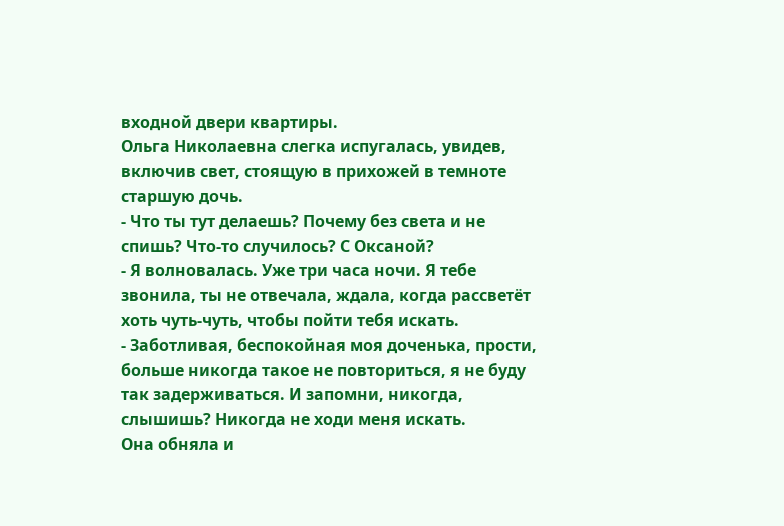входной двери квартиры.
Ольга Николаевна слегка испугалась, увидев, включив свет, стоящую в прихожей в темноте старшую дочь.
- Что ты тут делаешь? Почему без света и не спишь? Что-то случилось? С Оксаной?
- Я волновалась. Уже три часа ночи. Я тебе звонила, ты не отвечала, ждала, когда рассветёт хоть чуть-чуть, чтобы пойти тебя искать.
- Заботливая, беспокойная моя доченька, прости, больше никогда такое не повториться, я не буду так задерживаться. И запомни, никогда, слышишь? Никогда не ходи меня искать.
Она обняла и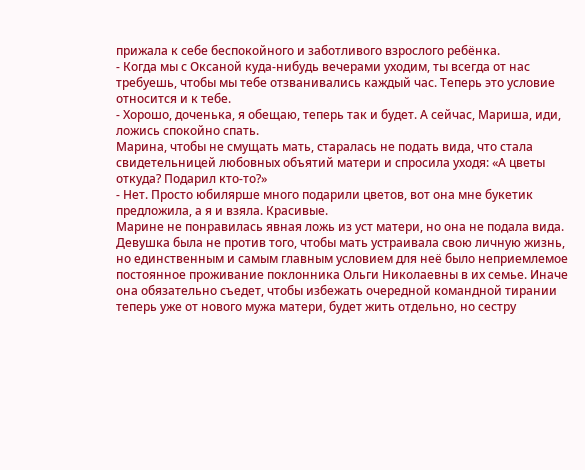прижала к себе беспокойного и заботливого взрослого ребёнка.
- Когда мы с Оксаной куда-нибудь вечерами уходим, ты всегда от нас требуешь, чтобы мы тебе отзванивались каждый час. Теперь это условие относится и к тебе.
- Хорошо, доченька, я обещаю, теперь так и будет. А сейчас, Мариша, иди, ложись спокойно спать.
Марина, чтобы не смущать мать, старалась не подать вида, что стала свидетельницей любовных объятий матери и спросила уходя: «А цветы откуда? Подарил кто-то?»
- Нет. Просто юбилярше много подарили цветов, вот она мне букетик предложила, а я и взяла. Красивые.
Марине не понравилась явная ложь из уст матери, но она не подала вида. Девушка была не против того, чтобы мать устраивала свою личную жизнь, но единственным и самым главным условием для неё было неприемлемое постоянное проживание поклонника Ольги Николаевны в их семье. Иначе она обязательно съедет, чтобы избежать очередной командной тирании теперь уже от нового мужа матери, будет жить отдельно, но сестру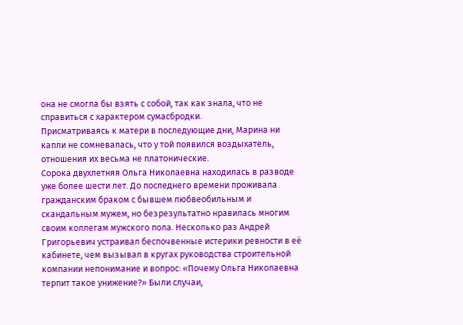она не смогла бы взять с собой, так как знала, что не справиться с характером сумасбродки.
Присматриваясь к матери в последующие дни, Марина ни капли не сомневалась, что у той появился воздыхатель, отношения их весьма не платонические.
Сорока двухлетняя Ольга Николаевна находилась в разводе уже более шести лет. До последнего времени проживала гражданским браком с бывшем любвеобильным и скандальным мужем, но безрезультатно нравилась многим своим коллегам мужского пола. Несколько раз Андрей Григорьевич устраивал беспочвенные истерики ревности в её кабинете, чем вызывал в кругах руководства строительной компании непонимание и вопрос: «Почему Ольга Николаевна терпит такое унижение?» Были случаи,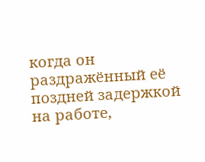когда он раздражённый её поздней задержкой на работе,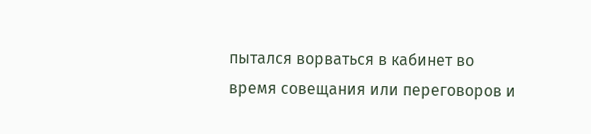пытался ворваться в кабинет во время совещания или переговоров и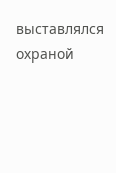выставлялся охраной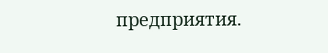предприятия.